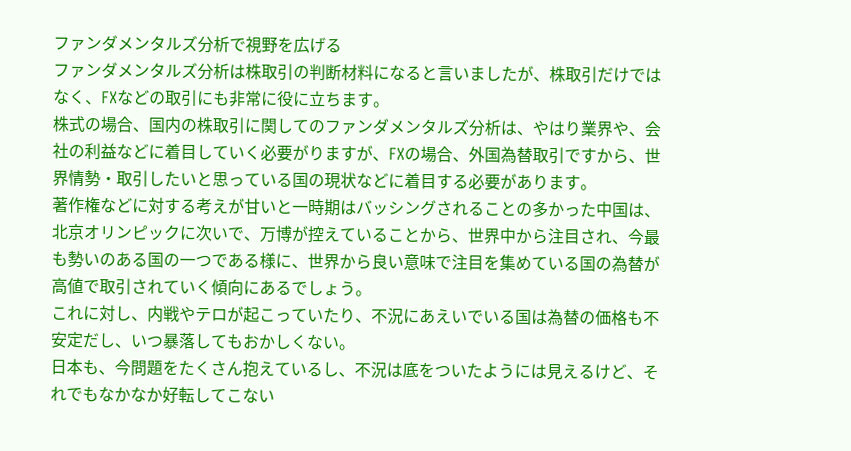ファンダメンタルズ分析で視野を広げる
ファンダメンタルズ分析は株取引の判断材料になると言いましたが、株取引だけではなく、FXなどの取引にも非常に役に立ちます。
株式の場合、国内の株取引に関してのファンダメンタルズ分析は、やはり業界や、会社の利益などに着目していく必要がりますが、FXの場合、外国為替取引ですから、世界情勢・取引したいと思っている国の現状などに着目する必要があります。
著作権などに対する考えが甘いと一時期はバッシングされることの多かった中国は、北京オリンピックに次いで、万博が控えていることから、世界中から注目され、今最も勢いのある国の一つである様に、世界から良い意味で注目を集めている国の為替が高値で取引されていく傾向にあるでしょう。
これに対し、内戦やテロが起こっていたり、不況にあえいでいる国は為替の価格も不安定だし、いつ暴落してもおかしくない。
日本も、今問題をたくさん抱えているし、不況は底をついたようには見えるけど、それでもなかなか好転してこない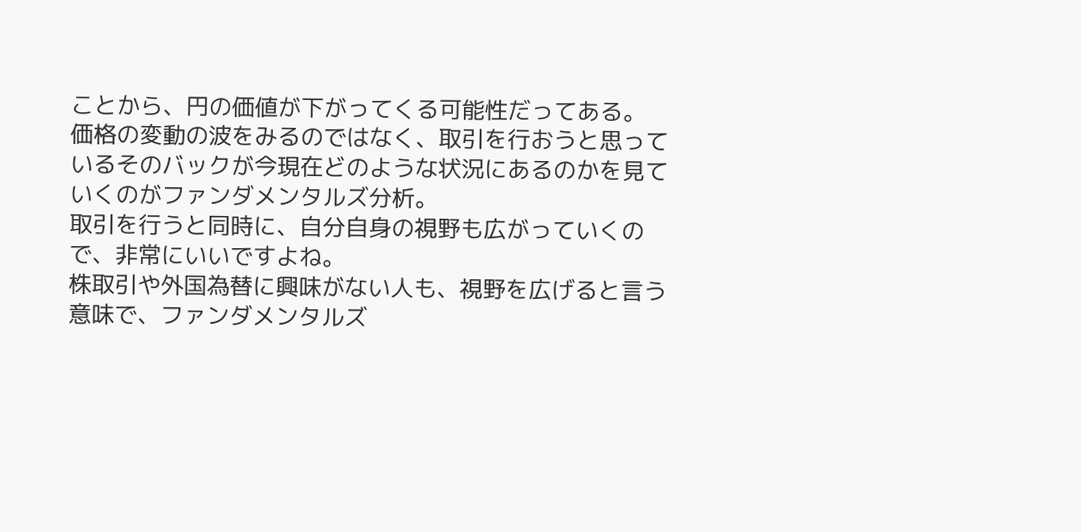ことから、円の価値が下がってくる可能性だってある。
価格の変動の波をみるのではなく、取引を行おうと思っているそのバックが今現在どのような状況にあるのかを見ていくのがファンダメンタルズ分析。
取引を行うと同時に、自分自身の視野も広がっていくので、非常にいいですよね。
株取引や外国為替に興味がない人も、視野を広げると言う意味で、ファンダメンタルズ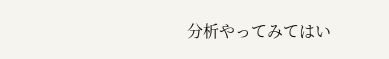分析やってみてはい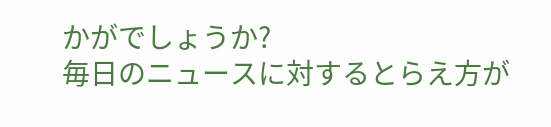かがでしょうか?
毎日のニュースに対するとらえ方が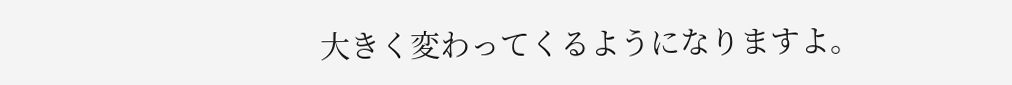大きく変わってくるようになりますよ。